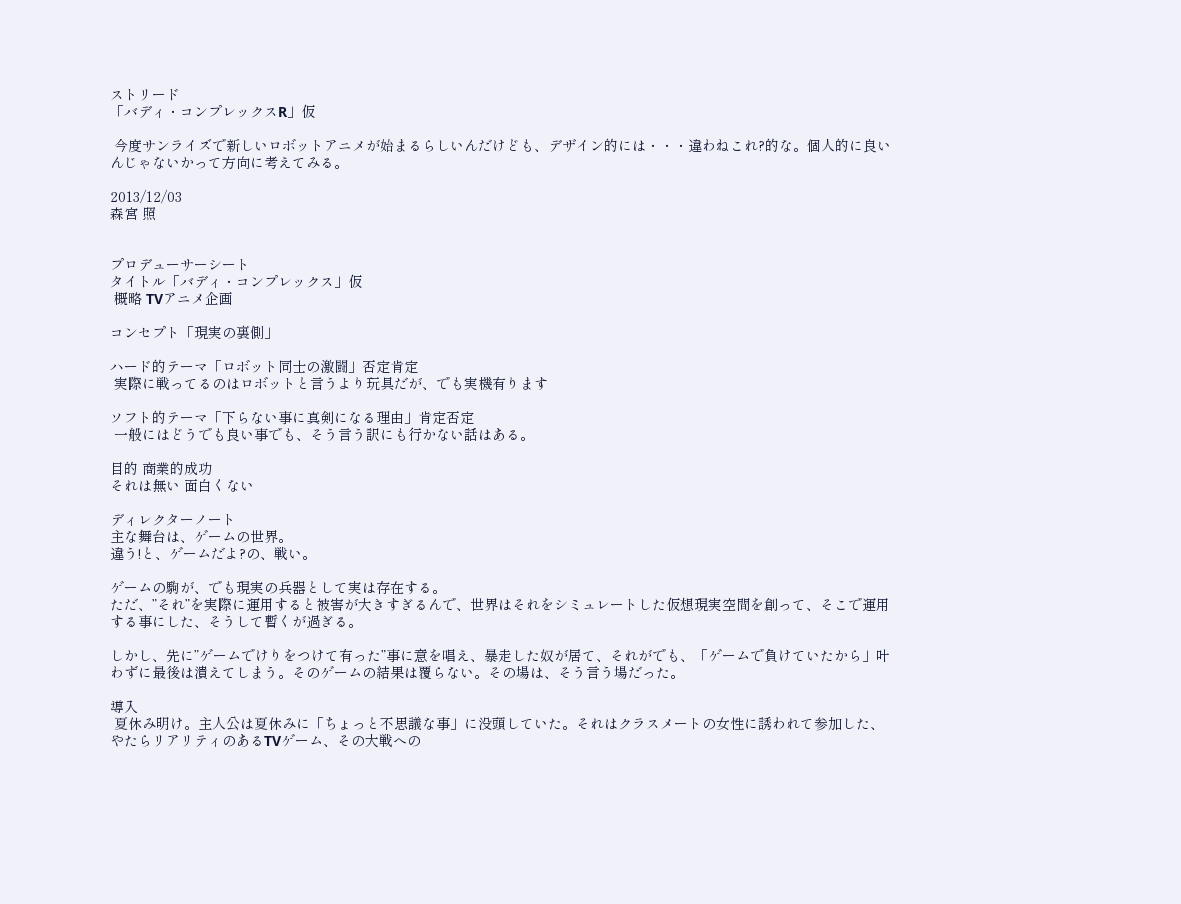ストリード
「バディ・コンプレックスR」仮

 今度サンライズで新しいロボットアニメが始まるらしいんだけども、デザイン的には・・・違わねこれ?的な。個人的に良いんじゃないかって方向に考えてみる。

2013/12/03
森宮 照


プロデューサーシート
タイトル「バディ・コンプレックス」仮
 概略 TVアニメ企画

コンセプト「現実の裏側」

ハード的テーマ「ロボット同士の激闘」否定肯定
 実際に戦ってるのはロボットと言うより玩具だが、でも実機有ります

ソフト的テーマ「下らない事に真剣になる理由」肯定否定
 一般にはどうでも良い事でも、そう言う訳にも行かない話はある。

目的 商業的成功
それは無い 面白くない

ディレクターノート
主な舞台は、ゲームの世界。
違う!と、ゲームだよ?の、戦い。

ゲームの駒が、でも現実の兵器として実は存在する。
ただ、”それ”を実際に運用すると被害が大きすぎるんで、世界はそれをシミュレートした仮想現実空間を創って、そこで運用する事にした、そうして暫くが過ぎる。

しかし、先に”ゲームでけりをつけて有った”事に意を唱え、暴走した奴が居て、それがでも、「ゲームで負けていたから」叶わずに最後は潰えてしまう。そのゲームの結果は覆らない。その場は、そう言う場だった。

導入
 夏休み明け。主人公は夏休みに「ちょっと不思議な事」に没頭していた。それはクラスメートの女性に誘われて参加した、やたらリアリティのあるTVゲーム、その大戦への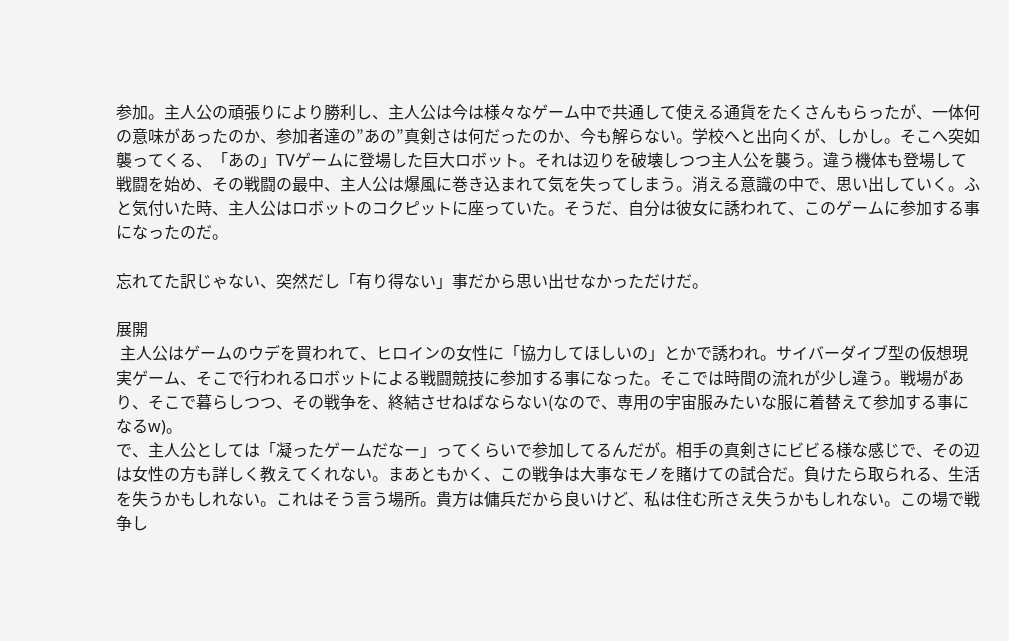参加。主人公の頑張りにより勝利し、主人公は今は様々なゲーム中で共通して使える通貨をたくさんもらったが、一体何の意味があったのか、参加者達の”あの”真剣さは何だったのか、今も解らない。学校へと出向くが、しかし。そこへ突如襲ってくる、「あの」TVゲームに登場した巨大ロボット。それは辺りを破壊しつつ主人公を襲う。違う機体も登場して戦闘を始め、その戦闘の最中、主人公は爆風に巻き込まれて気を失ってしまう。消える意識の中で、思い出していく。ふと気付いた時、主人公はロボットのコクピットに座っていた。そうだ、自分は彼女に誘われて、このゲームに参加する事になったのだ。

忘れてた訳じゃない、突然だし「有り得ない」事だから思い出せなかっただけだ。

展開
 主人公はゲームのウデを買われて、ヒロインの女性に「協力してほしいの」とかで誘われ。サイバーダイブ型の仮想現実ゲーム、そこで行われるロボットによる戦闘競技に参加する事になった。そこでは時間の流れが少し違う。戦場があり、そこで暮らしつつ、その戦争を、終結させねばならない(なので、専用の宇宙服みたいな服に着替えて参加する事になるw)。
で、主人公としては「凝ったゲームだなー」ってくらいで参加してるんだが。相手の真剣さにビビる様な感じで、その辺は女性の方も詳しく教えてくれない。まあともかく、この戦争は大事なモノを賭けての試合だ。負けたら取られる、生活を失うかもしれない。これはそう言う場所。貴方は傭兵だから良いけど、私は住む所さえ失うかもしれない。この場で戦争し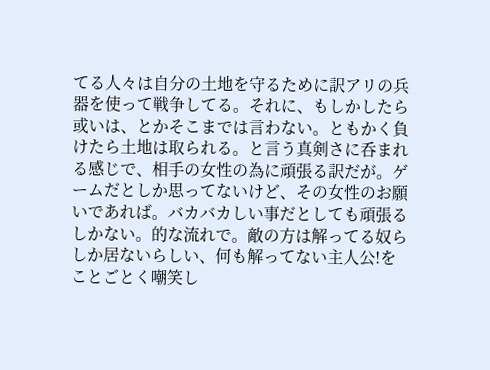てる人々は自分の土地を守るために訳アリの兵器を使って戦争してる。それに、もしかしたら或いは、とかそこまでは言わない。ともかく負けたら土地は取られる。と言う真剣さに呑まれる感じで、相手の女性の為に頑張る訳だが。ゲームだとしか思ってないけど、その女性のお願いであれば。バカバカしい事だとしても頑張るしかない。的な流れで。敵の方は解ってる奴らしか居ないらしい、何も解ってない主人公!をことごとく嘲笑し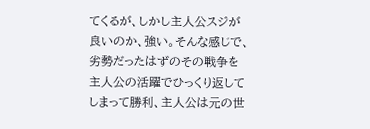てくるが、しかし主人公スジが良いのか、強い。そんな感じで、劣勢だったはずのその戦争を主人公の活躍でひっくり返してしまって勝利、主人公は元の世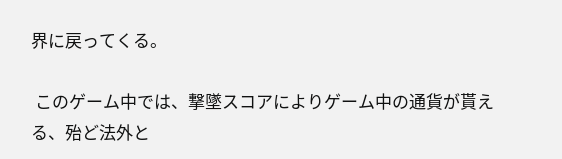界に戻ってくる。

 このゲーム中では、撃墜スコアによりゲーム中の通貨が貰える、殆ど法外と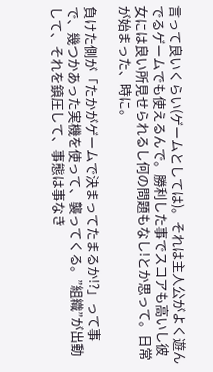言って良いくらい(ゲームとしては)。それは主人公がよく遊んでるゲームでも使えるんで。勝利した事でスコアも高いし彼女には良い所見せられるし何の問題もなし!とか思って。日常が始まった、時に。

負けた側が「たかがゲームで決まってたまるか!?」って事で、幾つかあった実機を使って、襲ってくる。”組織”が出動して、それを鎮圧して、事態は事なき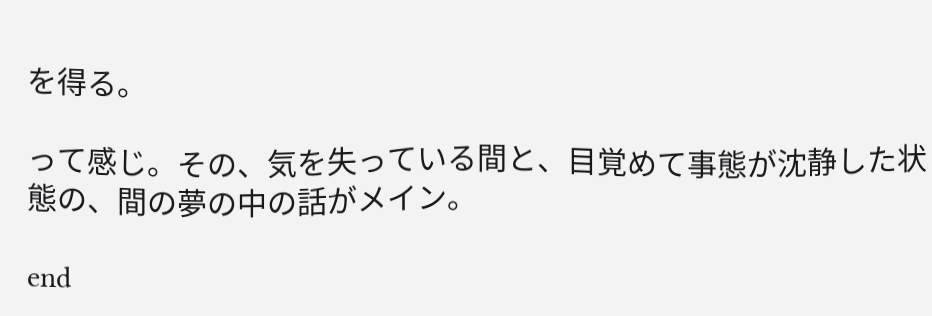を得る。

って感じ。その、気を失っている間と、目覚めて事態が沈静した状態の、間の夢の中の話がメイン。

end